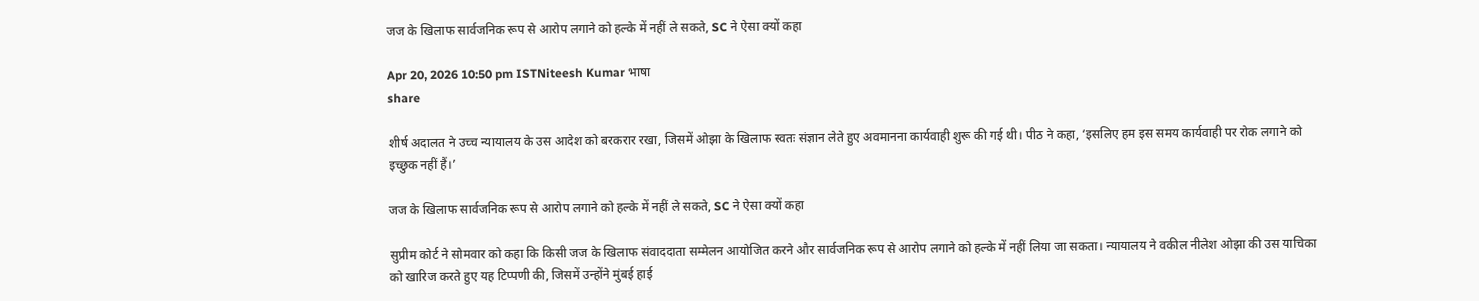जज के खिलाफ सार्वजनिक रूप से आरोप लगाने को हल्के में नहीं ले सकते, SC ने ऐसा क्यों कहा

Apr 20, 2026 10:50 pm ISTNiteesh Kumar भाषा
share

शीर्ष अदालत ने उच्च न्यायालय के उस आदेश को बरकरार रखा, जिसमें ओझा के खिलाफ स्वतः संज्ञान लेते हुए अवमानना कार्यवाही शुरू की गई थी। पीठ ने कहा, ‘इसलिए हम इस समय कार्यवाही पर रोक लगाने को इच्छुक नहीं हैं।’

जज के खिलाफ सार्वजनिक रूप से आरोप लगाने को हल्के में नहीं ले सकते, SC ने ऐसा क्यों कहा

सुप्रीम कोर्ट ने सोमवार को कहा कि किसी जज के खिलाफ संवाददाता सम्मेलन आयोजित करने और सार्वजनिक रूप से आरोप लगाने को हल्के में नहीं लिया जा सकता। न्यायालय ने वकील नीलेश ओझा की उस याचिका को खारिज करते हुए यह टिप्पणी की, जिसमें उन्होंने मुंबई हाई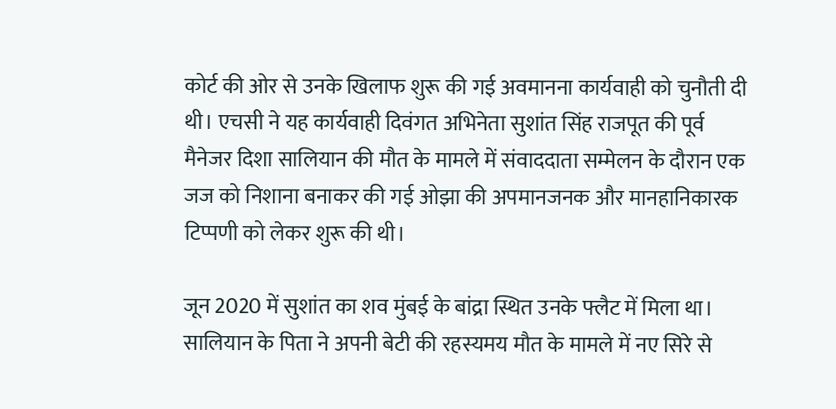कोर्ट की ओर से उनके खिलाफ शुरू की गई अवमानना कार्यवाही को चुनौती दी थी। एचसी ने यह कार्यवाही दिवंगत अभिनेता सुशांत सिंह राजपूत की पूर्व मैनेजर दिशा सालियान की मौत के मामले में संवाददाता सम्मेलन के दौरान एक जज को निशाना बनाकर की गई ओझा की अपमानजनक और मानहानिकारक टिप्पणी को लेकर शुरू की थी।

जून 2020 में सुशांत का शव मुंबई के बांद्रा स्थित उनके फ्लैट में मिला था। सालियान के पिता ने अपनी बेटी की रहस्यमय मौत के मामले में नए सिरे से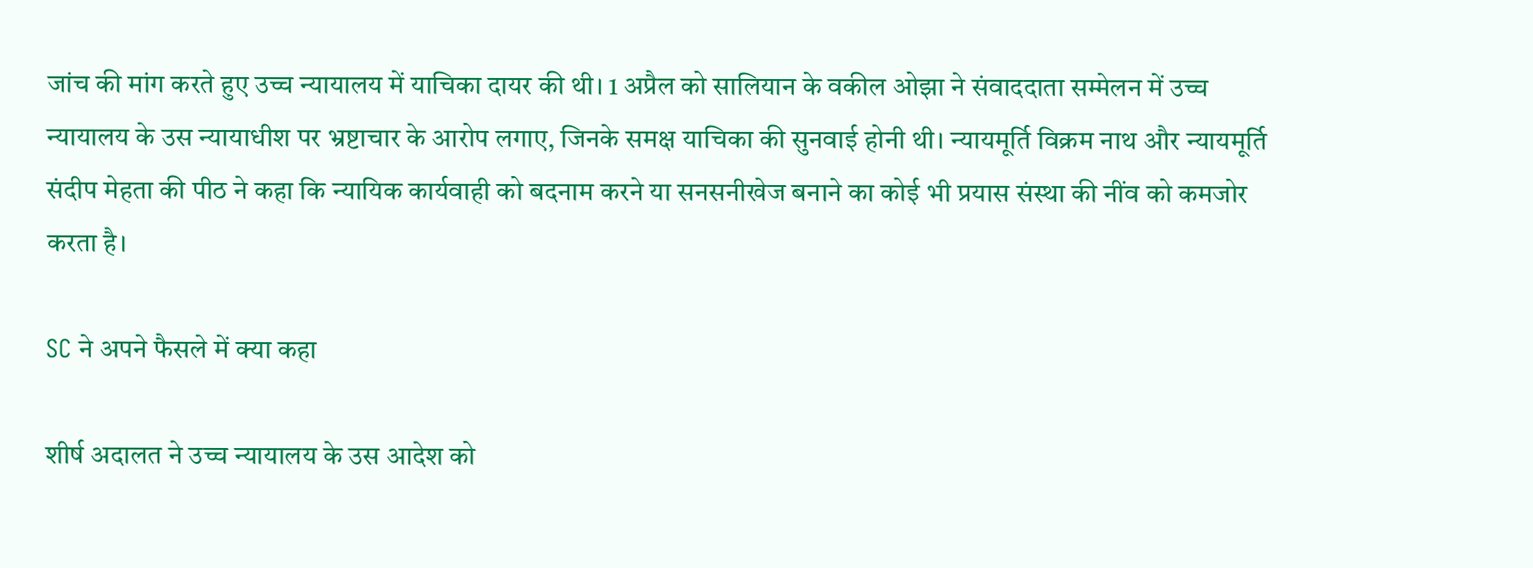जांच की मांग करते हुए उच्च न्यायालय में याचिका दायर की थी। 1 अप्रैल को सालियान के वकील ओझा ने संवाददाता सम्मेलन में उच्च न्यायालय के उस न्यायाधीश पर भ्रष्टाचार के आरोप लगाए, जिनके समक्ष याचिका की सुनवाई होनी थी। न्यायमूर्ति विक्रम नाथ और न्यायमूर्ति संदीप मेहता की पीठ ने कहा कि न्यायिक कार्यवाही को बदनाम करने या सनसनीखेज बनाने का कोई भी प्रयास संस्था की नींव को कमजोर करता है।

SC ने अपने फैसले में क्या कहा

शीर्ष अदालत ने उच्च न्यायालय के उस आदेश को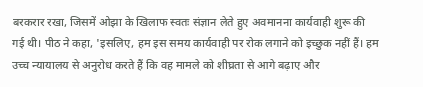बरकरार रखा, जिसमें ओझा के खिलाफ स्वतः संज्ञान लेते हुए अवमानना कार्यवाही शुरू की गई थी। पीठ ने कहा, 'इसलिए, हम इस समय कार्यवाही पर रोक लगाने को इच्छुक नहीं हैं। हम उच्च न्यायालय से अनुरोध करते हैं कि वह मामले को शीघ्रता से आगे बढ़ाए और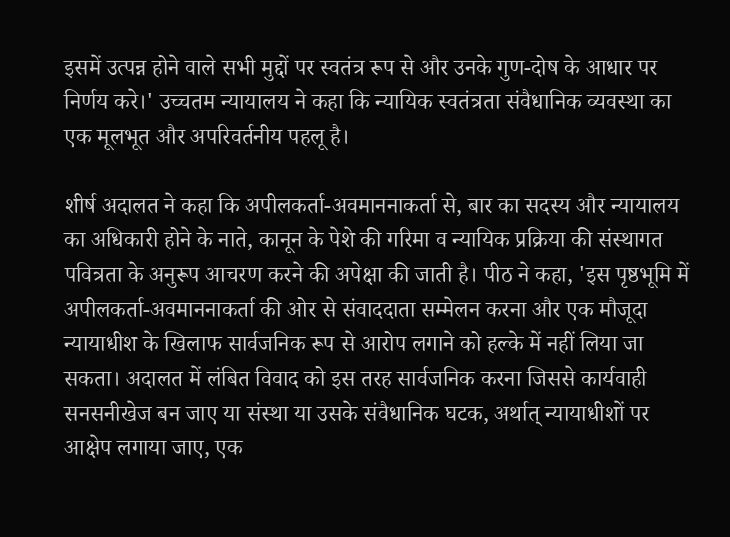इसमें उत्पन्न होने वाले सभी मुद्दों पर स्वतंत्र रूप से और उनके गुण-दोष के आधार पर निर्णय करे।' उच्चतम न्यायालय ने कहा कि न्यायिक स्वतंत्रता संवैधानिक व्यवस्था का एक मूलभूत और अपरिवर्तनीय पहलू है।

शीर्ष अदालत ने कहा कि अपीलकर्ता-अवमाननाकर्ता से, बार का सदस्य और न्यायालय का अधिकारी होने के नाते, कानून के पेशे की गरिमा व न्यायिक प्रक्रिया की संस्थागत पवित्रता के अनुरूप आचरण करने की अपेक्षा की जाती है। पीठ ने कहा, 'इस पृष्ठभूमि में अपीलकर्ता-अवमाननाकर्ता की ओर से संवाददाता सम्मेलन करना और एक मौजूदा न्यायाधीश के खिलाफ सार्वजनिक रूप से आरोप लगाने को हल्के में नहीं लिया जा सकता। अदालत में लंबित विवाद को इस तरह सार्वजनिक करना जिससे कार्यवाही सनसनीखेज बन जाए या संस्था या उसके संवैधानिक घटक, अर्थात् न्यायाधीशों पर आक्षेप लगाया जाए, एक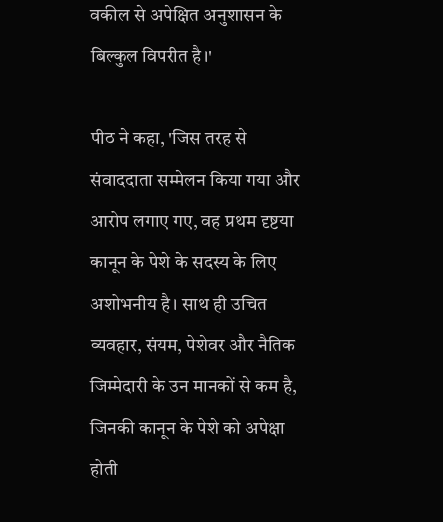वकील से अपेक्षित अनुशासन के बिल्कुल विपरीत है।'

पीठ ने कहा, 'जिस तरह से संवाददाता सम्मेलन किया गया और आरोप लगाए गए, वह प्रथम दृष्टया कानून के पेशे के सदस्य के लिए अशोभनीय है। साथ ही उचित व्यवहार, संयम, पेशेवर और नैतिक जिम्मेदारी के उन मानकों से कम है, जिनकी कानून के पेशे को अपेक्षा होती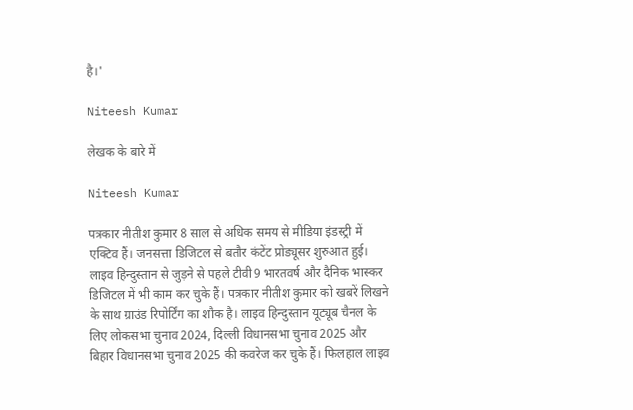है।'

Niteesh Kumar

लेखक के बारे में

Niteesh Kumar

पत्रकार नीतीश कुमार 8 साल से अधिक समय से मीडिया इंडस्ट्री में एक्टिव हैं। जनसत्ता डिजिटल से बतौर कंटेंट प्रोड्यूसर शुरुआत हुई। लाइव हिन्दुस्तान से जुड़ने से पहले टीवी9 भारतवर्ष और दैनिक भास्कर डिजिटल में भी काम कर चुके हैं। पत्रकार नीतीश कुमार को खबरें लिखने के साथ ग्राउंड रिपोर्टिंग का शौक है। लाइव हिन्दुस्तान यूट्यूब चैनल के लिए लोकसभा चुनाव 2024, दिल्ली विधानसभा चुनाव 2025 और बिहार विधानसभा चुनाव 2025 की कवरेज कर चुके हैं। फिलहाल लाइव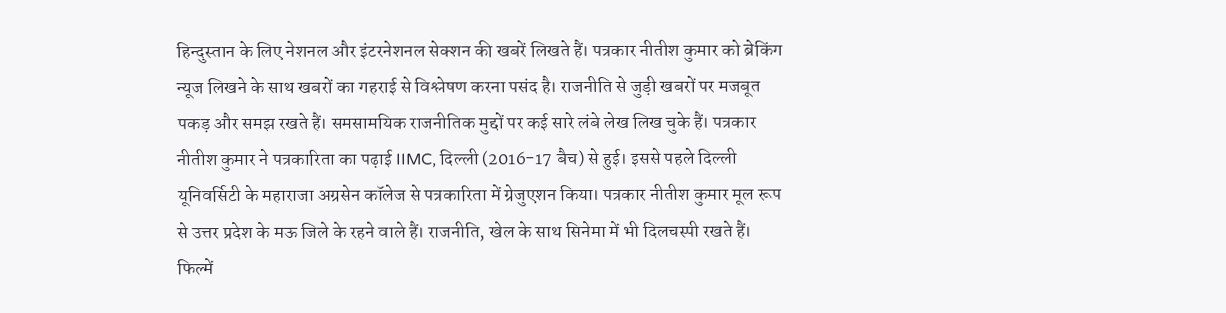हिन्दुस्तान के लिए नेशनल और इंटरनेशनल सेक्शन की खबरें लिखते हैं। पत्रकार नीतीश कुमार को ब्रेकिंग न्यूज लिखने के साथ खबरों का गहराई से विश्लेषण करना पसंद है। राजनीति से जुड़ी खबरों पर मजबूत पकड़ और समझ रखते हैं। समसामयिक राजनीतिक मुद्दों पर कई सारे लंबे लेख लिख चुके हैं। पत्रकार नीतीश कुमार ने पत्रकारिता का पढ़ाई IIMC, दिल्ली (2016-17 बैच) से हुई। इससे पहले दिल्ली यूनिवर्सिटी के महाराजा अग्रसेन कॉलेज से पत्रकारिता में ग्रेजुएशन किया। पत्रकार नीतीश कुमार मूल रूप से उत्तर प्रदेश के मऊ जिले के रहने वाले हैं। राजनीति, खेल के साथ सिनेमा में भी दिलचस्पी रखते हैं। फिल्में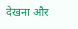देखना और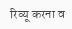रिव्यू करना व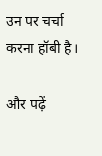उन पर चर्चा करना हॉबी है।

और पढ़ें